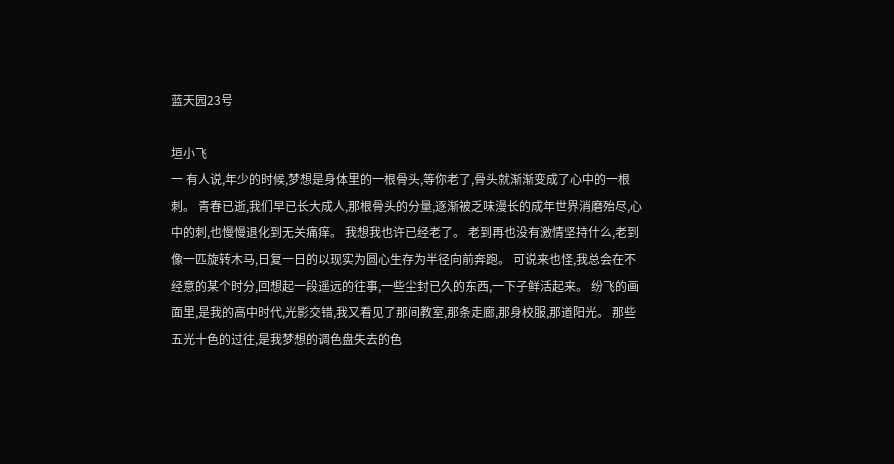蓝天园23号

垣小飞
一 有人说,年少的时候,梦想是身体里的一根骨头,等你老了,骨头就渐渐变成了心中的一根刺。 青春已逝,我们早已长大成人,那根骨头的分量,逐渐被乏味漫长的成年世界消磨殆尽,心中的刺,也慢慢退化到无关痛痒。 我想我也许已经老了。 老到再也没有激情坚持什么,老到像一匹旋转木马,日复一日的以现实为圆心生存为半径向前奔跑。 可说来也怪,我总会在不经意的某个时分,回想起一段遥远的往事,一些尘封已久的东西,一下子鲜活起来。 纷飞的画面里,是我的高中时代,光影交错,我又看见了那间教室,那条走廊,那身校服,那道阳光。 那些五光十色的过往,是我梦想的调色盘失去的色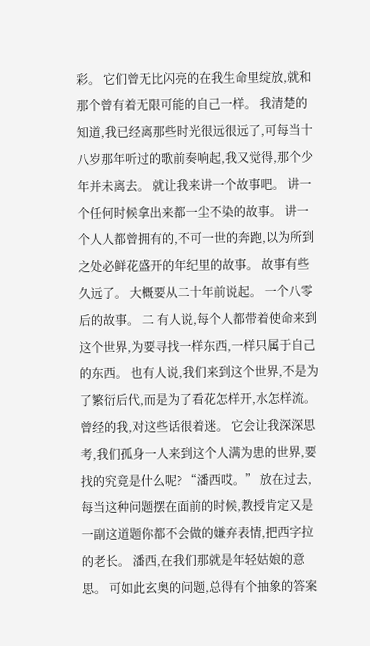彩。 它们曾无比闪亮的在我生命里绽放,就和那个曾有着无限可能的自己一样。 我清楚的知道,我已经离那些时光很远很远了,可每当十八岁那年听过的歌前奏响起,我又觉得,那个少年并未离去。 就让我来讲一个故事吧。 讲一个任何时候拿出来都一尘不染的故事。 讲一个人人都曾拥有的,不可一世的奔跑,以为所到之处必鲜花盛开的年纪里的故事。 故事有些久远了。 大概要从二十年前说起。 一个八零后的故事。 二 有人说,每个人都带着使命来到这个世界,为要寻找一样东西,一样只属于自己的东西。 也有人说,我们来到这个世界,不是为了繁衍后代,而是为了看花怎样开,水怎样流。 曾经的我,对这些话很着迷。 它会让我深深思考,我们孤身一人来到这个人满为患的世界,要找的究竟是什么呢? “潘西哎。” 放在过去,每当这种问题摆在面前的时候,教授肯定又是一副这道题你都不会做的嫌弃表情,把西字拉的老长。 潘西,在我们那就是年轻姑娘的意思。 可如此玄奥的问题,总得有个抽象的答案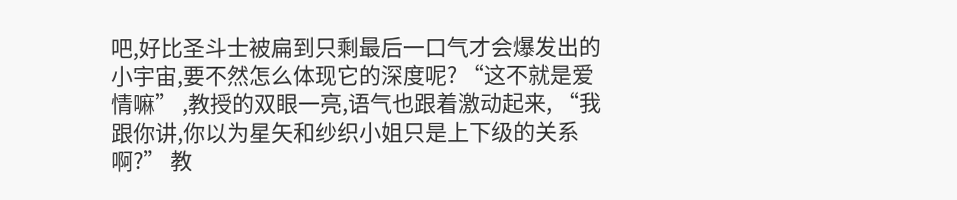吧,好比圣斗士被扁到只剩最后一口气才会爆发出的小宇宙,要不然怎么体现它的深度呢? “这不就是爱情嘛” ,教授的双眼一亮,语气也跟着激动起来, “我跟你讲,你以为星矢和纱织小姐只是上下级的关系啊?” 教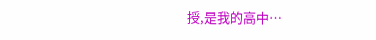授,是我的高中…